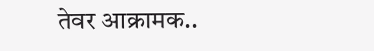तेवर आक्रामक..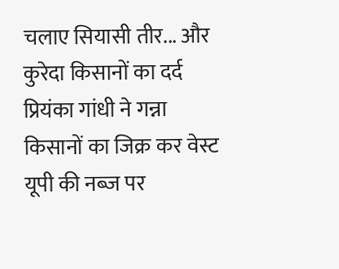चलाए सियासी तीर... और कुरेदा किसानों का दर्द
प्रियंका गांधी ने गन्ना किसानों का जिक्र कर वेस्ट यूपी की नब्ज पर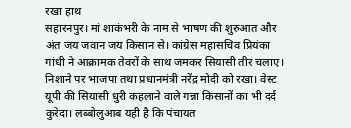रखा हाथ
सहारनपुर। मां शाकंभरी के नाम से भाषण की शुरुआत और अंत जय जवान जय किसान से। कांग्रेस महासचिव प्रियंका गांधी ने आक्रामक तेवरों के साथ जमकर सियासी तीर चलाए। निशाने पर भाजपा तथा प्रधानमंत्री नरेंद्र मोदी को रखा। वेस्ट यूपी की सियासी धुरी कहलाने वाले गन्ना किसानों का भी दर्द कुरेदा। लब्बोलुआब यही है कि पंचायत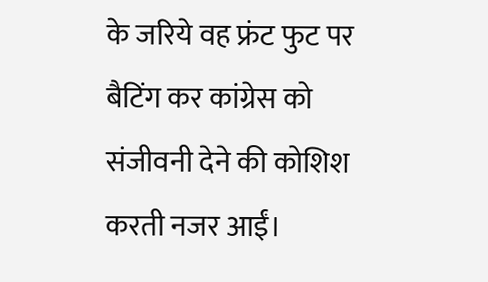के जरिये वह फ्रंट फुट पर बैटिंग कर कांग्रेस को संजीवनी देने की कोशिश करती नजर आईं।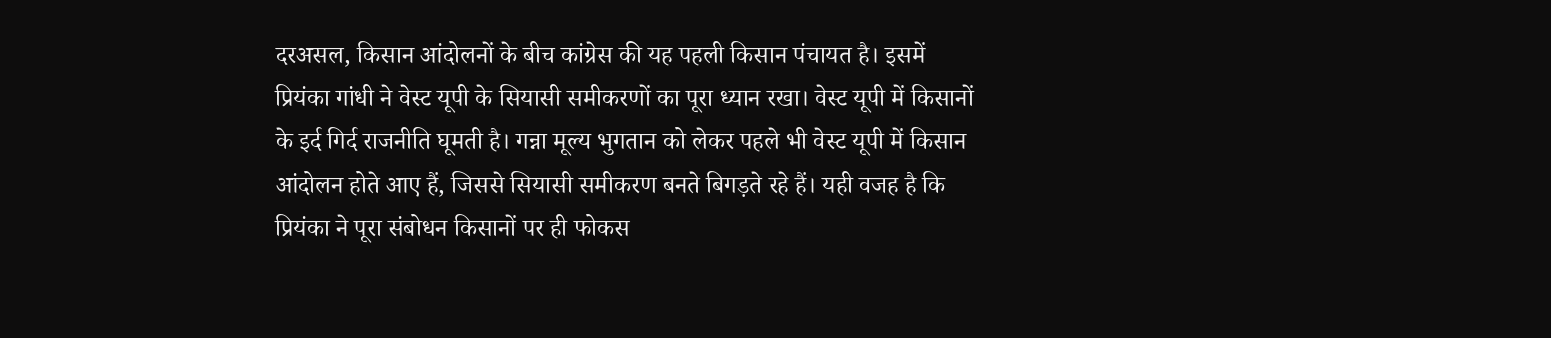दरअसल, किसान आंदोलनों के बीच कांग्रेस की यह पहली किसान पंचायत है। इसमें प्रियंका गांधी ने वेस्ट यूपी के सियासी समीकरणों का पूरा ध्यान रखा। वेस्ट यूपी में किसानों के इर्द गिर्द राजनीति घूमती है। गन्ना मूल्य भुगतान को लेकर पहले भी वेस्ट यूपी में किसान आंदोलन होते आए हैं, जिससे सियासी समीकरण बनते बिगड़ते रहे हैं। यही वजह है कि प्रियंका ने पूरा संबोधन किसानों पर ही फोकस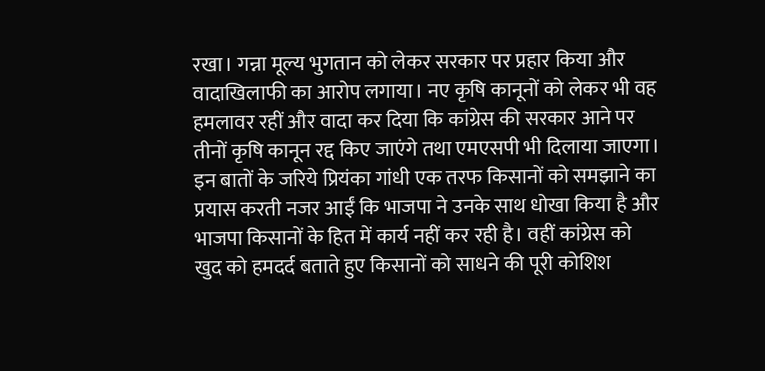रखा। गन्ना मूल्य भुगतान को लेकर सरकार पर प्रहार किया और वादाखिलाफी का आरोप लगाया। नए कृषि कानूनों को लेकर भी वह हमलावर रहीं और वादा कर दिया कि कांग्रेस की सरकार आने पर तीनों कृषि कानून रद्द किए जाएंगे तथा एमएसपी भी दिलाया जाएगा। इन बातों के जरिये प्रियंका गांधी एक तरफ किसानों को समझाने का प्रयास करती नजर आईं कि भाजपा ने उनके साथ धोखा किया है और भाजपा किसानों के हित में कार्य नहीं कर रही है। वहीं कांग्रेस को खुद को हमदर्द बताते हुए किसानों को साधने की पूरी कोशिश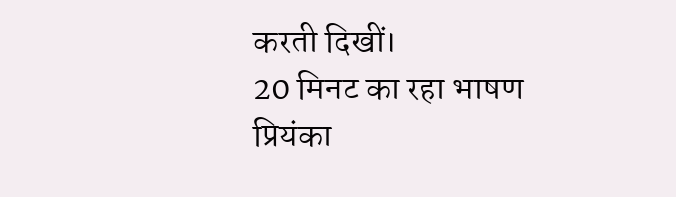करती दिखीं।
20 मिनट का रहा भाषण
प्रियंका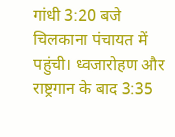गांधी 3:20 बजे चिलकाना पंचायत में पहुंची। ध्वजारोहण और राष्ट्रगान के बाद 3:35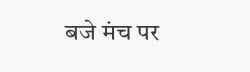बजे मंच पर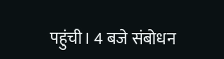पहुंची। 4 बजे संबोधन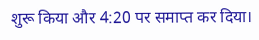शुरू किया और 4:20 पर समाप्त कर दिया।